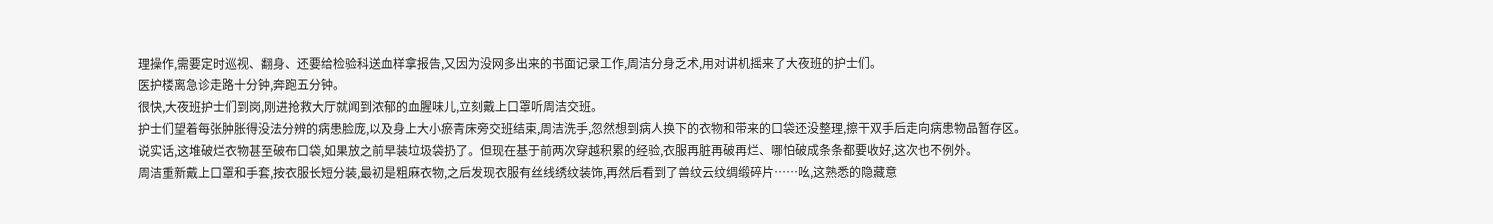理操作,需要定时巡视、翻身、还要给检验科送血样拿报告,又因为没网多出来的书面记录工作,周洁分身乏术,用对讲机摇来了大夜班的护士们。
医护楼离急诊走路十分钟,奔跑五分钟。
很快,大夜班护士们到岗,刚进抢救大厅就闻到浓郁的血腥味儿,立刻戴上口罩听周洁交班。
护士们望着每张肿胀得没法分辨的病患脸庞,以及身上大小瘀青床旁交班结束,周洁洗手,忽然想到病人换下的衣物和带来的口袋还没整理,擦干双手后走向病患物品暂存区。
说实话,这堆破烂衣物甚至破布口袋,如果放之前早装垃圾袋扔了。但现在基于前两次穿越积累的经验,衣服再脏再破再烂、哪怕破成条条都要收好,这次也不例外。
周洁重新戴上口罩和手套,按衣服长短分装,最初是粗麻衣物,之后发现衣服有丝线绣纹装饰,再然后看到了兽纹云纹绸缎碎片……吆,这熟悉的隐藏意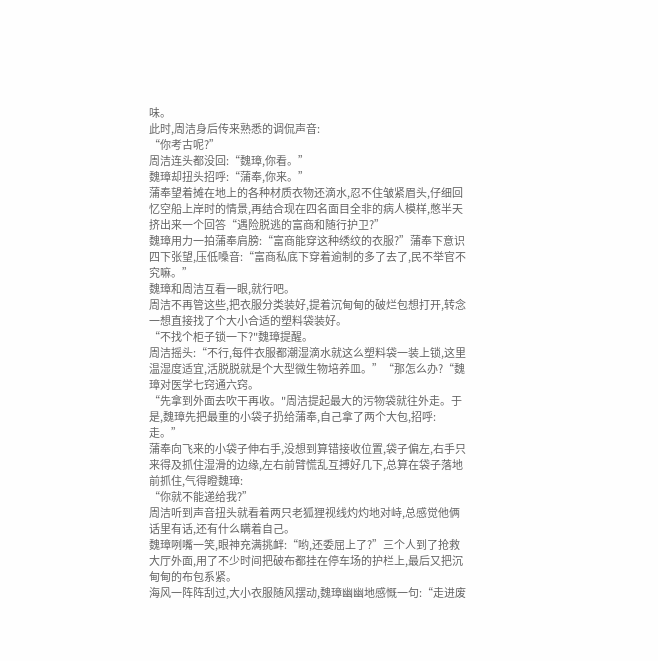味。
此时,周洁身后传来熟悉的调侃声音:
“你考古呢?”
周洁连头都没回:“魏璋,你看。”
魏璋却扭头招呼:“蒲奉,你来。”
蒲奉望着摊在地上的各种材质衣物还滴水,忍不住皱紧眉头,仔细回忆空船上岸时的情景,再结合现在四名面目全非的病人模样,憋半天挤出来一个回答“遇险脱逃的富商和随行护卫?”
魏璋用力一拍蒲奉肩膀:“富商能穿这种绣纹的衣服?”蒲奉下意识四下张望,压低嗓音:“富商私底下穿着逾制的多了去了,民不举官不究嘛。”
魏璋和周洁互看一眼,就行吧。
周洁不再管这些,把衣服分类装好,提着沉甸甸的破烂包想打开,转念一想直接找了个大小合适的塑料袋装好。
“不找个柜子锁一下?"魏璋提醒。
周洁摇头:“不行,每件衣服都潮湿滴水就这么塑料袋一装上锁,这里温湿度适宜,活脱脱就是个大型微生物培养皿。”“那怎么办?“魏璋对医学七窍通六窍。
“先拿到外面去吹干再收。"周洁提起最大的污物袋就往外走。于是,魏璋先把最重的小袋子扔给蒲奉,自己拿了两个大包,招呼:走。”
蒲奉向飞来的小袋子伸右手,没想到算错接收位置,袋子偏左,右手只来得及抓住湿滑的边缘,左右前臂慌乱互搏好几下,总算在袋子落地前抓住,气得瞪魏璋:
“你就不能递给我?”
周洁听到声音扭头就看着两只老狐狸视线灼灼地对峙,总感觉他俩话里有话,还有什么瞒着自己。
魏璋咧嘴一笑,眼神充满挑衅:“哟,还委屈上了?”三个人到了抢救大厅外面,用了不少时间把破布都挂在停车场的护栏上,最后又把沉甸甸的布包系紧。
海风一阵阵刮过,大小衣服随风摆动,魏璋幽幽地感慨一句:“走进废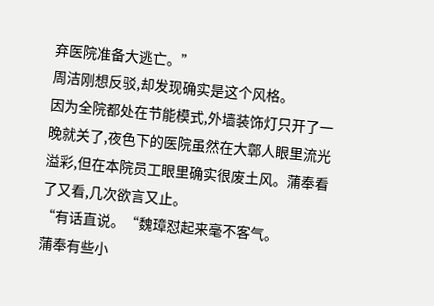弃医院准备大逃亡。”
周洁刚想反驳,却发现确实是这个风格。
因为全院都处在节能模式,外墙装饰灯只开了一晚就关了,夜色下的医院虽然在大鄣人眼里流光溢彩,但在本院员工眼里确实很废土风。蒲奉看了又看,几次欲言又止。
“有话直说。“魏璋怼起来毫不客气。
蒲奉有些小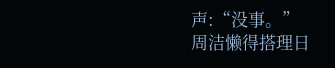声:“没事。”
周洁懒得搭理日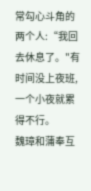常勾心斗角的两个人:“我回去休息了。"有时间没上夜班,一个小夜就累得不行。
魏璋和蒲奉互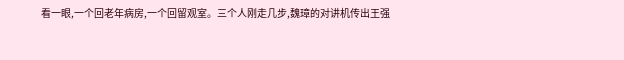看一眼,一个回老年病房,一个回留观室。三个人刚走几步,魏璋的对讲机传出王强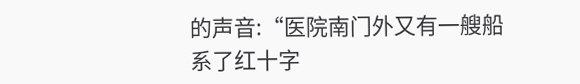的声音:“医院南门外又有一艘船系了红十字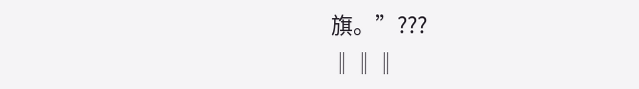旗。”???
‖‖‖